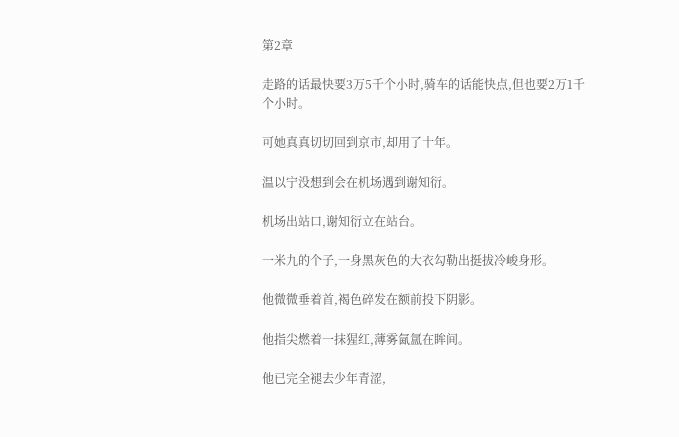第2章

走路的话最快要3万5千个小时,骑车的话能快点,但也要2万1千个小时。

可她真真切切回到京市,却用了十年。

温以宁没想到会在机场遇到谢知衍。

机场出站口,谢知衍立在站台。

一米九的个子,一身黑灰色的大衣勾勒出挺拔冷峻身形。

他微微垂着首,褐色碎发在额前投下阴影。

他指尖燃着一抹猩红,薄雾氤氲在眸间。

他已完全褪去少年青涩,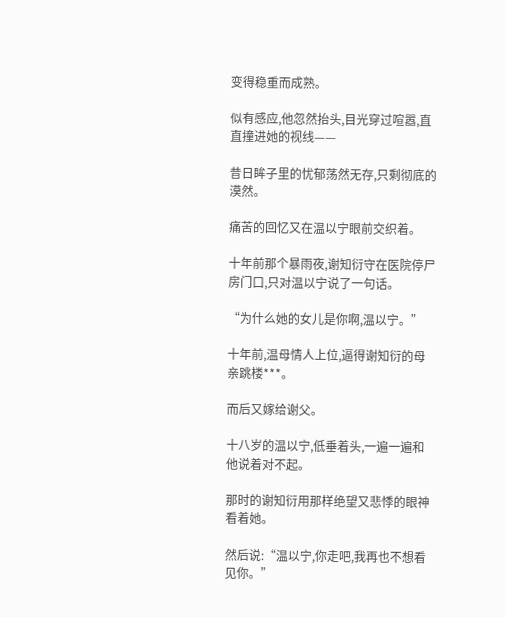变得稳重而成熟。

似有感应,他忽然抬头,目光穿过喧嚣,直直撞进她的视线——

昔日眸子里的忧郁荡然无存,只剩彻底的漠然。

痛苦的回忆又在温以宁眼前交织着。

十年前那个暴雨夜,谢知衍守在医院停尸房门口,只对温以宁说了一句话。

“为什么她的女儿是你啊,温以宁。”

十年前,温母情人上位,逼得谢知衍的母亲跳楼***。

而后又嫁给谢父。

十八岁的温以宁,低垂着头,一遍一遍和他说着对不起。

那时的谢知衍用那样绝望又悲悸的眼神看着她。

然后说:“温以宁,你走吧,我再也不想看见你。”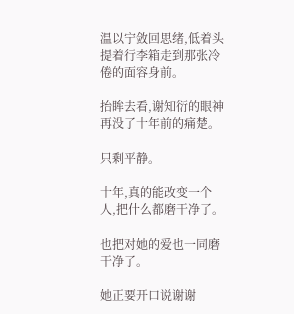温以宁敛回思绪,低着头提着行李箱走到那张冷倦的面容身前。

抬眸去看,谢知衍的眼神再没了十年前的痛楚。

只剩平静。

十年,真的能改变一个人,把什么都磨干净了。

也把对她的爱也一同磨干净了。

她正要开口说谢谢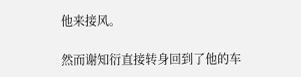他来接风。

然而谢知衍直接转身回到了他的车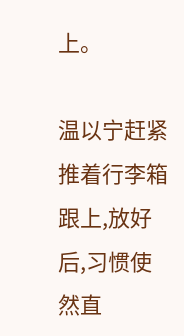上。

温以宁赶紧推着行李箱跟上,放好后,习惯使然直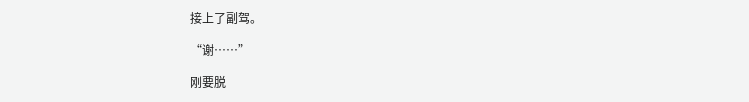接上了副驾。

“谢……”

刚要脱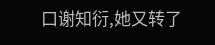口谢知衍,她又转了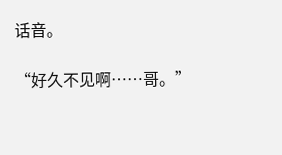话音。

“好久不见啊……哥。”